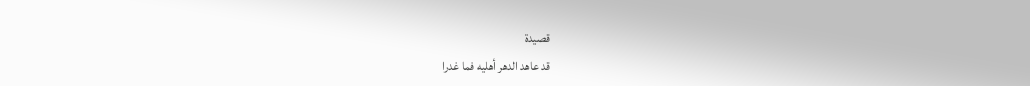قصيدة
قد عاهد الدهر أهليه فما غدرا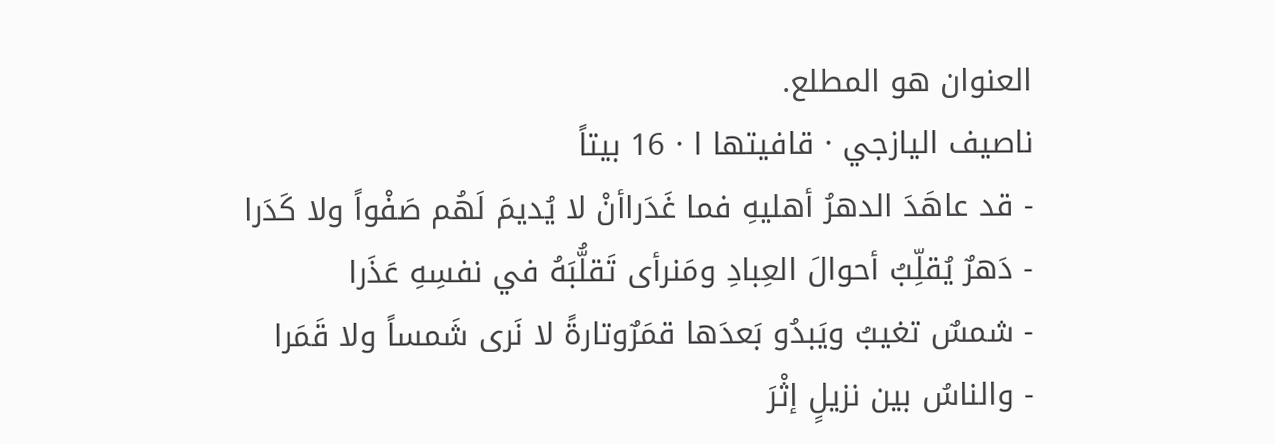العنوان هو المطلع.
ناصيف اليازجي · قافيتها ا · 16 بيتاً
- قد عاهَدَ الدهرُ أهليهِ فما غَدَراأنْ لا يُديمَ لَهُم صَفْواً ولا كَدَرا
- دَهرٌ يُقلِّبُ أحوالَ العِبادِ ومَنرأى تَقلُّبَهُ في نفسِهِ عَذَرا
- شمسٌ تغيبُ ويَبدُو بَعدَها قمَرٌوتارةً لا نَرى شَمساً ولا قَمَرا
- والناسُ بين نزيلٍ إثْرَ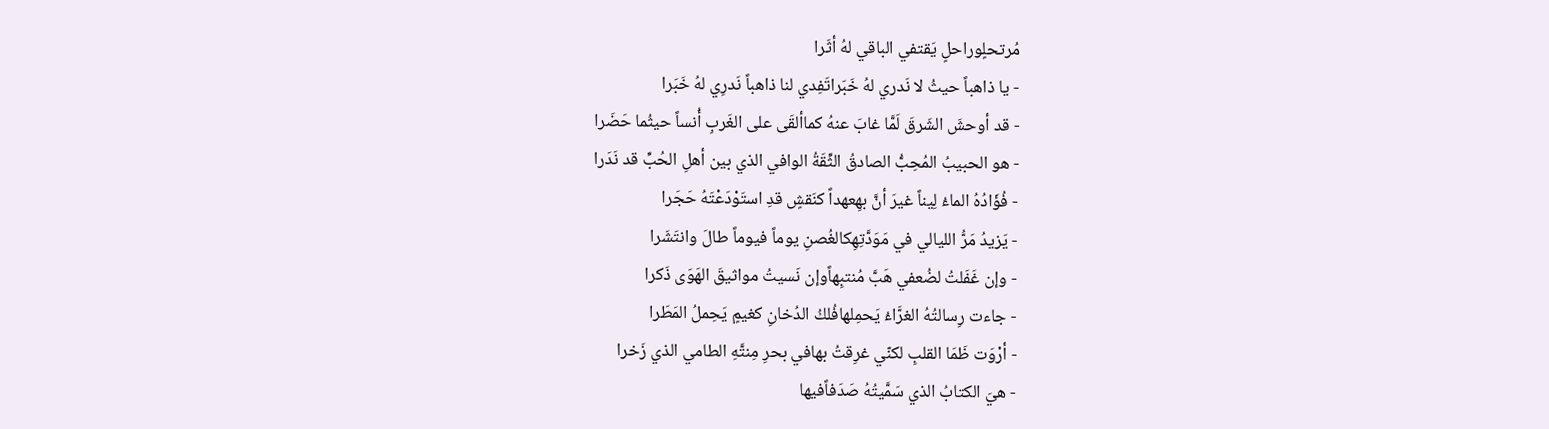مُرتحلٍوراحلٍ يَقتفي الباقي لهُ أثَرا
- يا ذاهباً حيثُ لا نَدري لهُ خَبَراتَفِدي لنا ذاهباً نَدرِي لهُ خَبَرا
- قد أوحشَ الشَرقَ لَمَّا غابَ عنهُ كماألقَى على الغَربِ أُنساً حيثُما حَضَرا
- هو الحبيبُ المُحِبُّ الصادقُ الثِّقَةُ الوافي الذي بين أهلِ الحُبِّ قد نَدَرا
- فُؤَادُهُ الماءُ لِيناً غيرَ أنَّ بهِعهداً كنَقشٍ قدِ استَوْدَعْتَهُ حَجَرا
- يَزيدُ مَرُّ الليالي في مَوَدَّتِهِكالغُصنِ يوماً فيوماً طالَ وانتَشَرا
- وإن غَفَلتُ لضُعفي هَبَّ مُنتبِهاًوإن نَسيتُ مواثيقَ الهَوَى ذَكرا
- جاءت رِسالتُهُ الغرَّاءُ يَحمِلهافُلكُ الدُخانِ كغيمٍ يَحِملُ المَطَرا
- أرْوَت ظَمَا القلبِ لكنّي غرِقتُ بهافي بحرِ مِنتَّهِ الطامي الذي زَخرا
- هيَ الكتابُ الذي سَمَّيتُهُ صَدَفاًفيها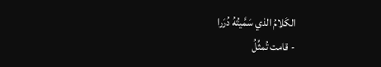الكَلامُ الذي سَمَّيتُهُ دُرَرا
- قامت تُمثِّلُ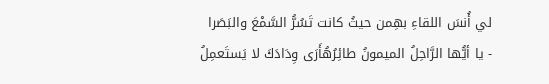لي أُنسَ اللقاءِ بهِمن حيثُ كانت تَسُرُّ السَّمْعَ والبَصَرا
- يا أيُّها الرَّاحِلُ الميمونُ طائِرُهُأَرَى وِدَادَكَ لا يَستَعمِلُ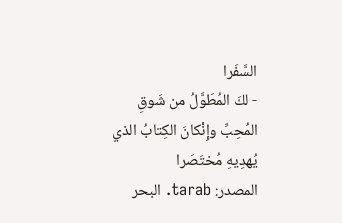السَّفَرا
- لكَ المُطَوَّلُ من شَوقِ المُحِبِّ وإِنْكانَ الكِتابُ الذي يُهدِيهِ مُختَصَرا
المصدر: tarab. البحر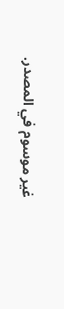غير موسوم في المصدر.